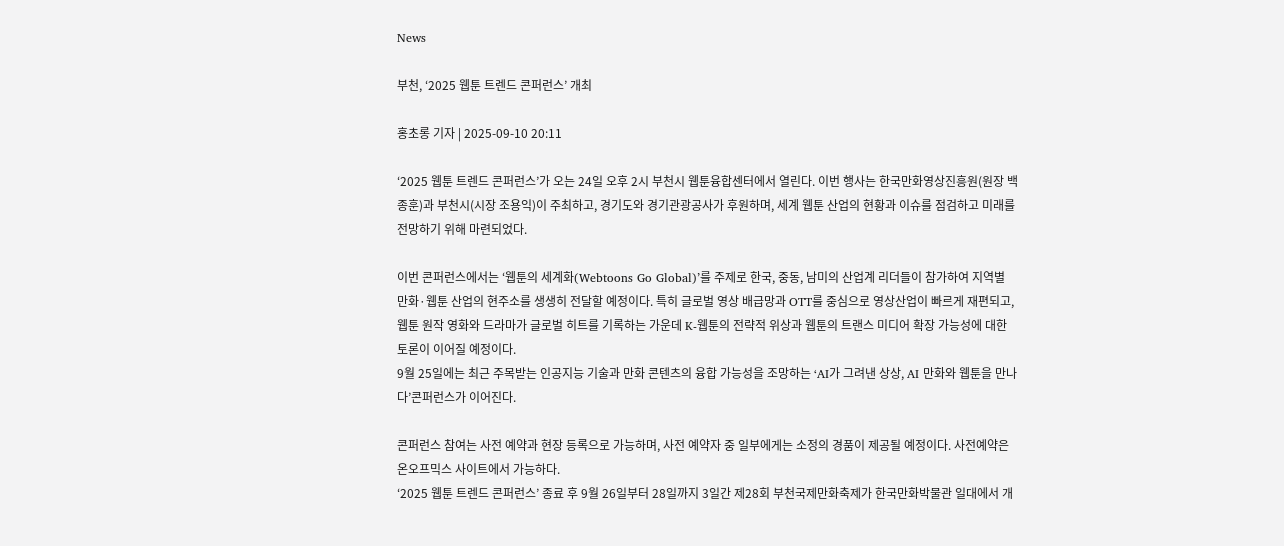News

부천, ‘2025 웹툰 트렌드 콘퍼런스’ 개최

홍초롱 기자 | 2025-09-10 20:11

‘2025 웹툰 트렌드 콘퍼런스’가 오는 24일 오후 2시 부천시 웹툰융합센터에서 열린다. 이번 행사는 한국만화영상진흥원(원장 백종훈)과 부천시(시장 조용익)이 주최하고, 경기도와 경기관광공사가 후원하며, 세계 웹툰 산업의 현황과 이슈를 점검하고 미래를 전망하기 위해 마련되었다.

이번 콘퍼런스에서는 ‘웹툰의 세계화(Webtoons Go Global)’를 주제로 한국, 중동, 남미의 산업계 리더들이 참가하여 지역별 만화·웹툰 산업의 현주소를 생생히 전달할 예정이다. 특히 글로벌 영상 배급망과 OTT를 중심으로 영상산업이 빠르게 재편되고, 웹툰 원작 영화와 드라마가 글로벌 히트를 기록하는 가운데 K-웹툰의 전략적 위상과 웹툰의 트랜스 미디어 확장 가능성에 대한 토론이 이어질 예정이다.
9월 25일에는 최근 주목받는 인공지능 기술과 만화 콘텐츠의 융합 가능성을 조망하는 ‘AI가 그려낸 상상, AI 만화와 웹툰을 만나다’콘퍼런스가 이어진다.

콘퍼런스 참여는 사전 예약과 현장 등록으로 가능하며, 사전 예약자 중 일부에게는 소정의 경품이 제공될 예정이다. 사전예약은 온오프믹스 사이트에서 가능하다.
‘2025 웹툰 트렌드 콘퍼런스’ 종료 후 9월 26일부터 28일까지 3일간 제28회 부천국제만화축제가 한국만화박물관 일대에서 개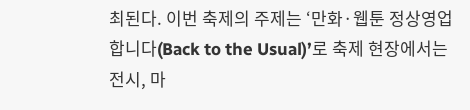최된다. 이번 축제의 주제는 ‘만화·웹툰 정상영업 합니다(Back to the Usual)’로 축제 현장에서는 전시, 마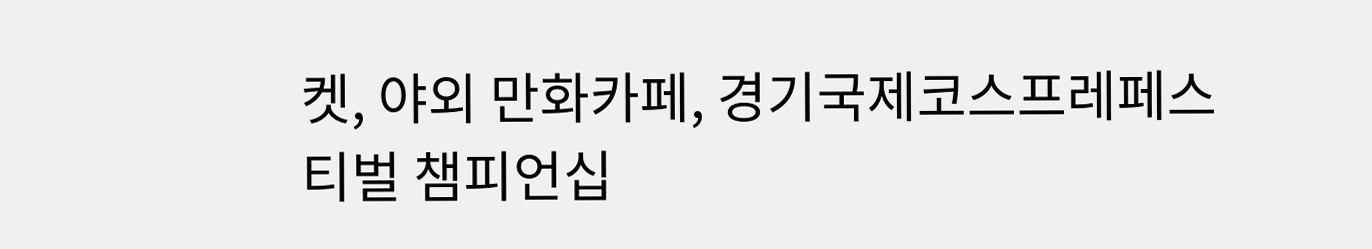켓, 야외 만화카페, 경기국제코스프레페스티벌 챔피언십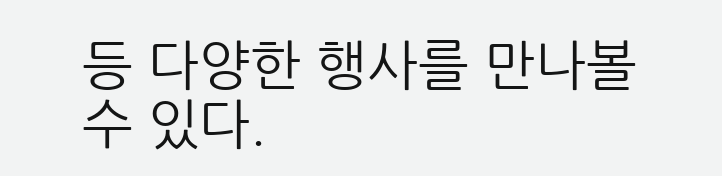등 다양한 행사를 만나볼 수 있다.